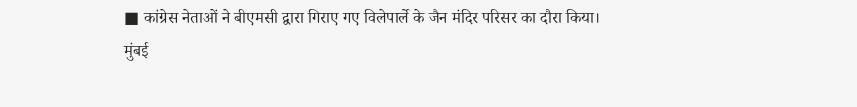■ कांग्रेस नेताओं ने बीएमसी द्वारा गिराए गए विलेपार्ले के जैन मंदिर परिसर का दौरा किया।
मुंबई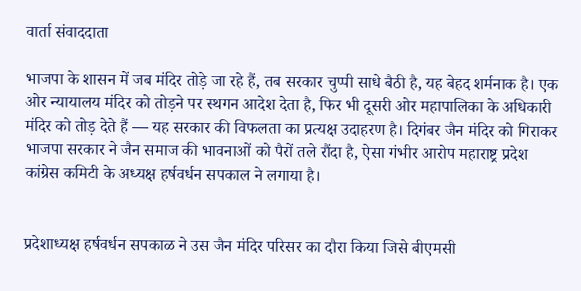वार्ता संवाददाता

भाजपा के शासन में जब मंदिर तोड़े जा रहे हैं, तब सरकार चुप्पी साधे बैठी है, यह बेहद शर्मनाक है। एक ओर न्यायालय मंदिर को तोड़ने पर स्थगन आदेश देता है, फिर भी दूसरी ओर महापालिका के अधिकारी मंदिर को तोड़ देते हैं — यह सरकार की विफलता का प्रत्यक्ष उदाहरण है। दिगंबर जैन मंदिर को गिराकर भाजपा सरकार ने जैन समाज की भावनाओं को पैरों तले रौंदा है, ऐसा गंभीर आरोप महाराष्ट्र प्रदेश कांग्रेस कमिटी के अध्यक्ष हर्षवर्धन सपकाल ने लगाया है।


प्रदेशाध्यक्ष हर्षवर्धन सपकाळ ने उस जैन मंदिर परिसर का दौरा किया जिसे बीएमसी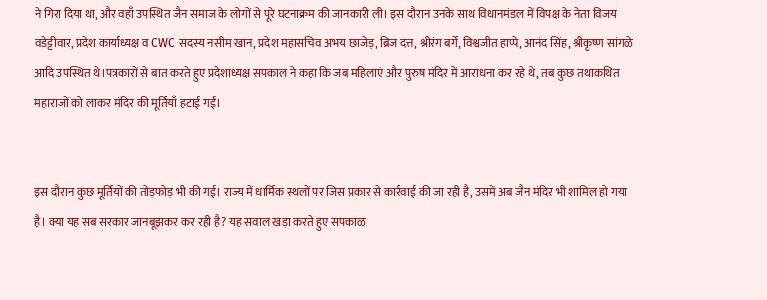ने गिरा दिया था, और वहाँ उपस्थित जैन समाज के लोगों से पूरे घटनाक्रम की जानकारी ली। इस दौरान उनके साथ विधानमंडल में विपक्ष के नेता विजय वडेट्टीवार, प्रदेश कार्याध्यक्ष व CWC सदस्य नसीम खान, प्रदेश महासचिव अभय छाजेड़, ब्रिज दत्त, श्रीरंग बर्गे, विश्वजीत हाप्पे, आनंद सिंह, श्रीकृष्ण सांगळे आदि उपस्थित थे।पत्रकारों से बात करते हुए प्रदेशाध्यक्ष सपकाल ने कहा कि जब महिलाएं और पुरुष मंदिर में आराधना कर रहे थे, तब कुछ तथाकथित महाराजों को लाकर मंदिर की मूर्तियाँ हटाई गईं।


इस दौरान कुछ मूर्तियों की तोड़फोड़ भी की गई। राज्य में धार्मिक स्थलों पर जिस प्रकार से कार्रवाई की जा रही है, उसमें अब जैन मंदिर भी शामिल हो गया है। क्या यह सब सरकार जानबूझकर कर रही है? यह सवाल खड़ा करते हुए सपकाळ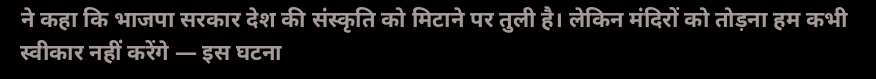ने कहा कि भाजपा सरकार देश की संस्कृति को मिटाने पर तुली है। लेकिन मंदिरों को तोड़ना हम कभी स्वीकार नहीं करेंगे — इस घटना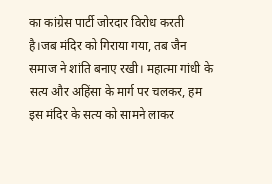का कांग्रेस पार्टी जोरदार विरोध करती है।जब मंदिर को गिराया गया, तब जैन समाज ने शांति बनाए रखी। महात्मा गांधी के सत्य और अहिंसा के मार्ग पर चलकर, हम इस मंदिर के सत्य को सामने लाकर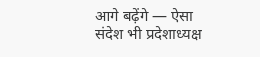आगे बढ़ेंगे — ऐसा संदेश भी प्रदेशाध्यक्ष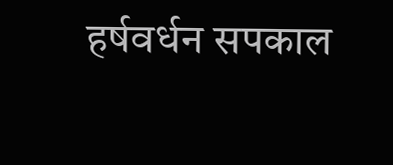हर्षवर्धन सपकाल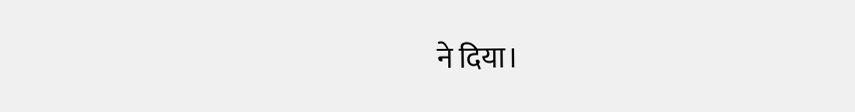ने दिया।